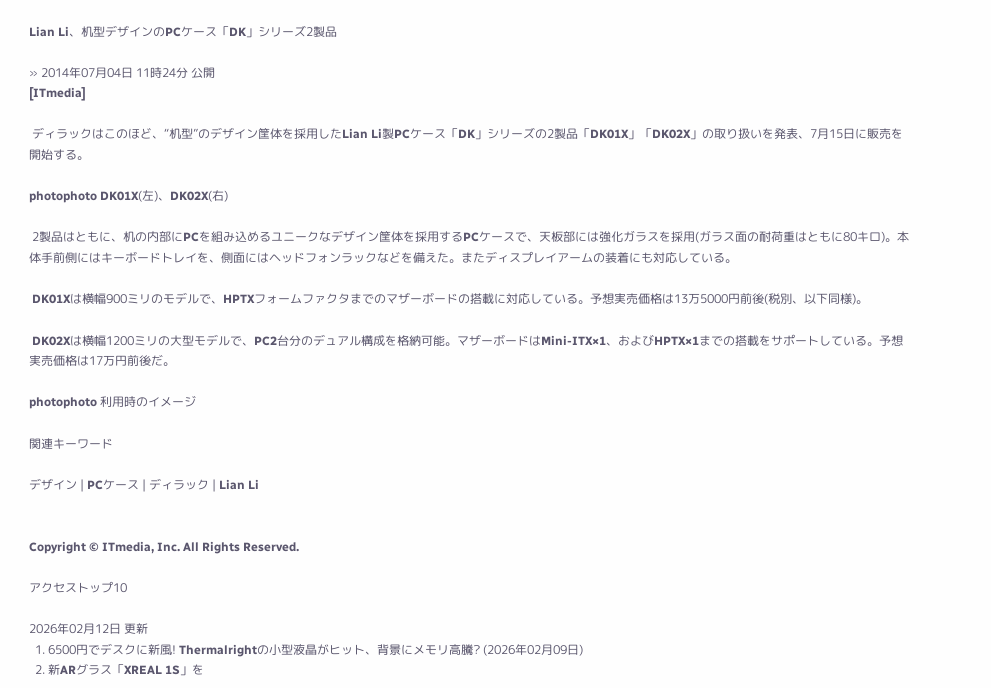Lian Li、机型デザインのPCケース「DK」シリーズ2製品

» 2014年07月04日 11時24分 公開
[ITmedia]

 ディラックはこのほど、“机型”のデザイン筐体を採用したLian Li製PCケース「DK」シリーズの2製品「DK01X」「DK02X」の取り扱いを発表、7月15日に販売を開始する。

photophoto DK01X(左)、DK02X(右)

 2製品はともに、机の内部にPCを組み込めるユニークなデザイン筐体を採用するPCケースで、天板部には強化ガラスを採用(ガラス面の耐荷重はともに80キロ)。本体手前側にはキーボードトレイを、側面にはヘッドフォンラックなどを備えた。またディスプレイアームの装着にも対応している。

 DK01Xは横幅900ミリのモデルで、HPTXフォームファクタまでのマザーボードの搭載に対応している。予想実売価格は13万5000円前後(税別、以下同様)。

 DK02Xは横幅1200ミリの大型モデルで、PC2台分のデュアル構成を格納可能。マザーボードはMini-ITX×1、およびHPTX×1までの搭載をサポートしている。予想実売価格は17万円前後だ。

photophoto 利用時のイメージ

関連キーワード

デザイン | PCケース | ディラック | Lian Li


Copyright © ITmedia, Inc. All Rights Reserved.

アクセストップ10

2026年02月12日 更新
  1. 6500円でデスクに新風! Thermalrightの小型液晶がヒット、背景にメモリ高騰? (2026年02月09日)
  2. 新ARグラス「XREAL 1S」を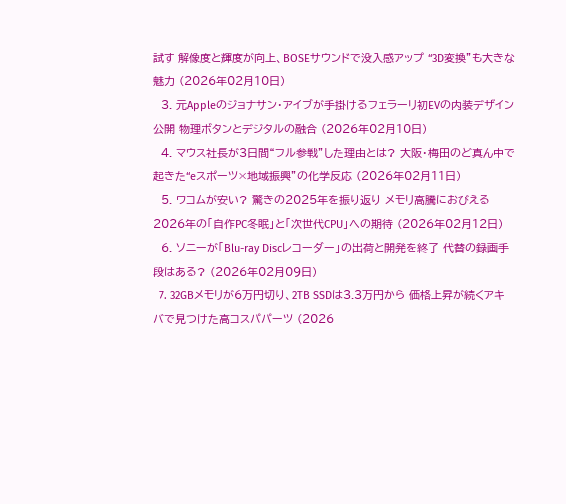試す 解像度と輝度が向上、BOSEサウンドで没入感アップ “3D変換”も大きな魅力 (2026年02月10日)
  3. 元Appleのジョナサン・アイブが手掛けるフェラーリ初EVの内装デザイン公開 物理ボタンとデジタルの融合 (2026年02月10日)
  4. マウス社長が3日間“フル参戦”した理由とは? 大阪・梅田のど真ん中で起きた“eスポーツ×地域振興”の化学反応 (2026年02月11日)
  5. ワコムが安い? 驚きの2025年を振り返り メモリ高騰におびえる2026年の「自作PC冬眠」と「次世代CPU」への期待 (2026年02月12日)
  6. ソニーが「Blu-ray Discレコーダー」の出荷と開発を終了 代替の録画手段はある? (2026年02月09日)
  7. 32GBメモリが6万円切り、2TB SSDは3.3万円から 価格上昇が続くアキバで見つけた高コスパパーツ (2026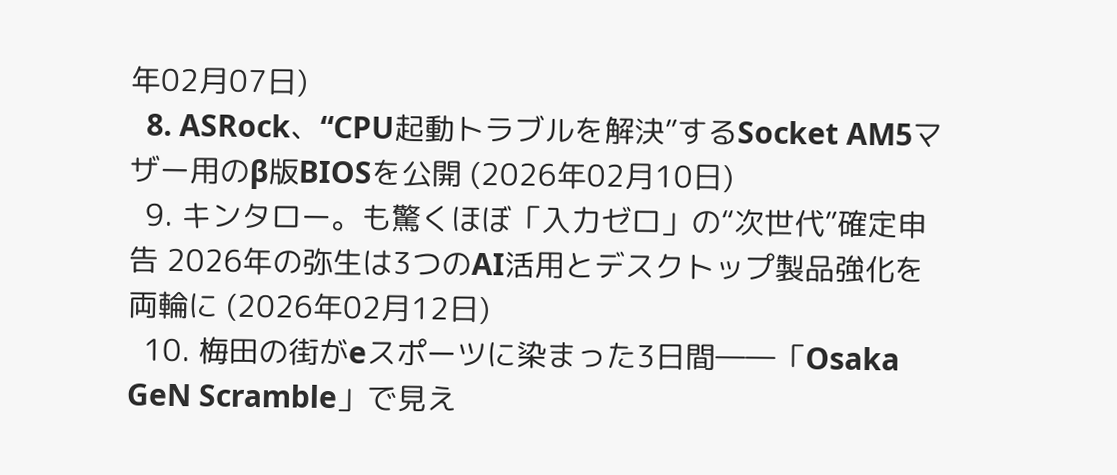年02月07日)
  8. ASRock、“CPU起動トラブルを解決”するSocket AM5マザー用のβ版BIOSを公開 (2026年02月10日)
  9. キンタロー。も驚くほぼ「入力ゼロ」の“次世代”確定申告 2026年の弥生は3つのAI活用とデスクトップ製品強化を両輪に (2026年02月12日)
  10. 梅田の街がeスポーツに染まった3日間――「Osaka GeN Scramble」で見え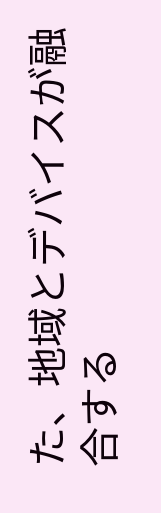た、地域とデバイスが融合する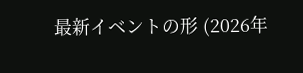最新イベントの形 (2026年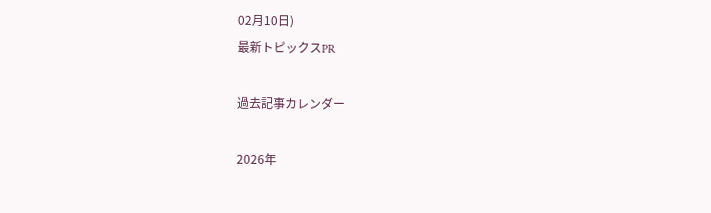02月10日)
最新トピックスPR

過去記事カレンダー

2026年